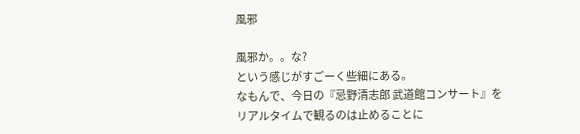風邪

風邪か。。な?
という感じがすごーく些細にある。
なもんで、今日の『忌野清志郎 武道館コンサート』をリアルタイムで観るのは止めることに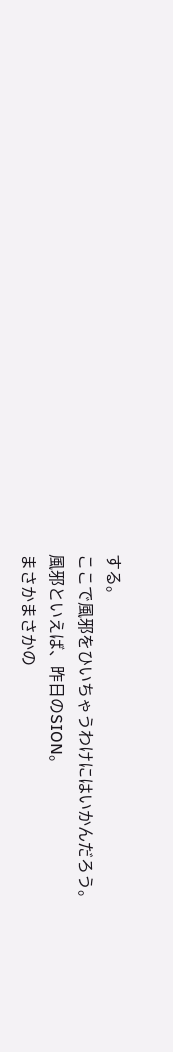する。
ここで風邪をひいちゃうわけにはいかんだろう。
風邪といえば、昨日のSION。
まさかまさかの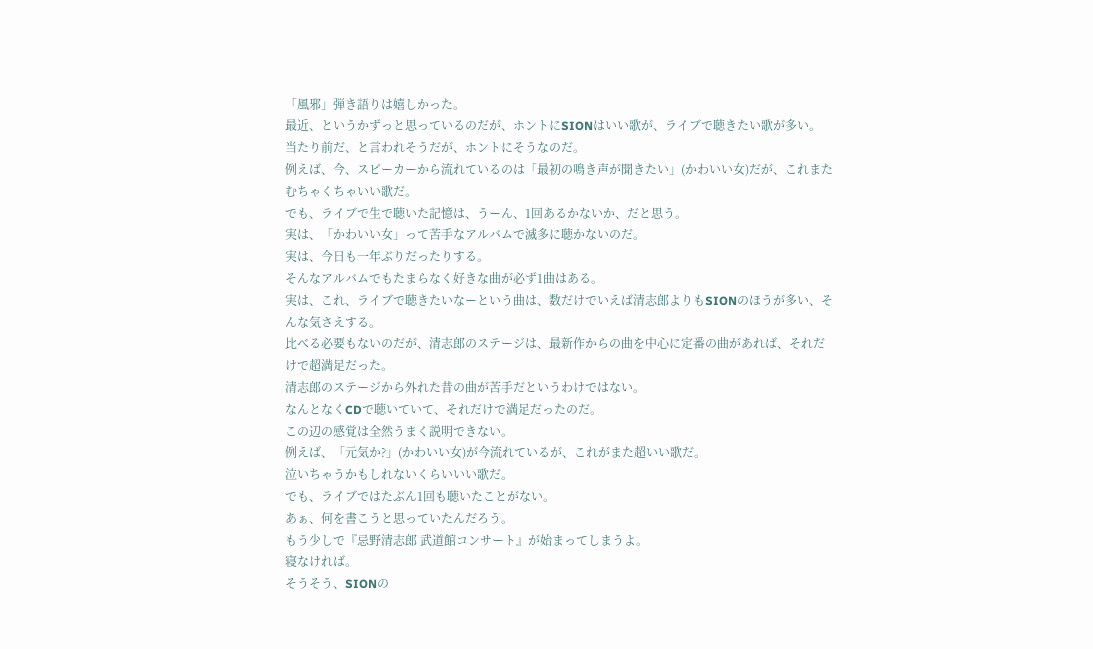「風邪」弾き語りは嬉しかった。
最近、というかずっと思っているのだが、ホントにSIONはいい歌が、ライブで聴きたい歌が多い。
当たり前だ、と言われそうだが、ホントにそうなのだ。
例えば、今、スピーカーから流れているのは「最初の鳴き声が聞きたい」(かわいい女)だが、これまたむちゃくちゃいい歌だ。
でも、ライブで生で聴いた記憶は、うーん、1回あるかないか、だと思う。
実は、「かわいい女」って苦手なアルバムで滅多に聴かないのだ。
実は、今日も一年ぶりだったりする。
そんなアルバムでもたまらなく好きな曲が必ず1曲はある。
実は、これ、ライブで聴きたいなーという曲は、数だけでいえば清志郎よりもSIONのほうが多い、そんな気さえする。
比べる必要もないのだが、清志郎のステージは、最新作からの曲を中心に定番の曲があれば、それだけで超満足だった。
清志郎のステージから外れた昔の曲が苦手だというわけではない。
なんとなくCDで聴いていて、それだけで満足だったのだ。
この辺の感覚は全然うまく説明できない。
例えば、「元気か?」(かわいい女)が今流れているが、これがまた超いい歌だ。
泣いちゃうかもしれないくらいいい歌だ。
でも、ライブではたぶん1回も聴いたことがない。
あぁ、何を書こうと思っていたんだろう。
もう少しで『忌野清志郎 武道館コンサート』が始まってしまうよ。
寝なければ。
そうそう、SIONの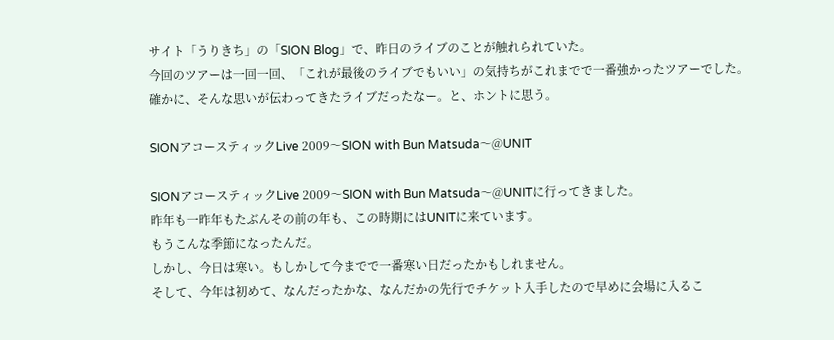サイト「うりきち」の「SION Blog」で、昨日のライブのことが触れられていた。
今回のツアーは一回一回、「これが最後のライブでもいい」の気持ちがこれまでで一番強かったツアーでした。
確かに、そんな思いが伝わってきたライブだったなー。と、ホントに思う。

SIONアコースティックLive 2009〜SION with Bun Matsuda〜@UNIT

SIONアコースティックLive 2009〜SION with Bun Matsuda〜@UNITに行ってきました。
昨年も一昨年もたぶんその前の年も、この時期にはUNITに来ています。
もうこんな季節になったんだ。
しかし、今日は寒い。もしかして今までで一番寒い日だったかもしれません。
そして、今年は初めて、なんだったかな、なんだかの先行でチケット入手したので早めに会場に入るこ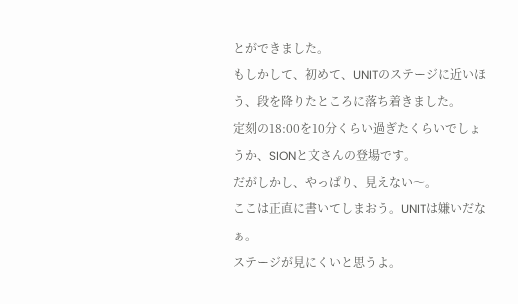とができました。
もしかして、初めて、UNITのステージに近いほう、段を降りたところに落ち着きました。
定刻の18:00を10分くらい過ぎたくらいでしょうか、SIONと文さんの登場です。
だがしかし、やっぱり、見えない〜。
ここは正直に書いてしまおう。UNITは嫌いだなぁ。
ステージが見にくいと思うよ。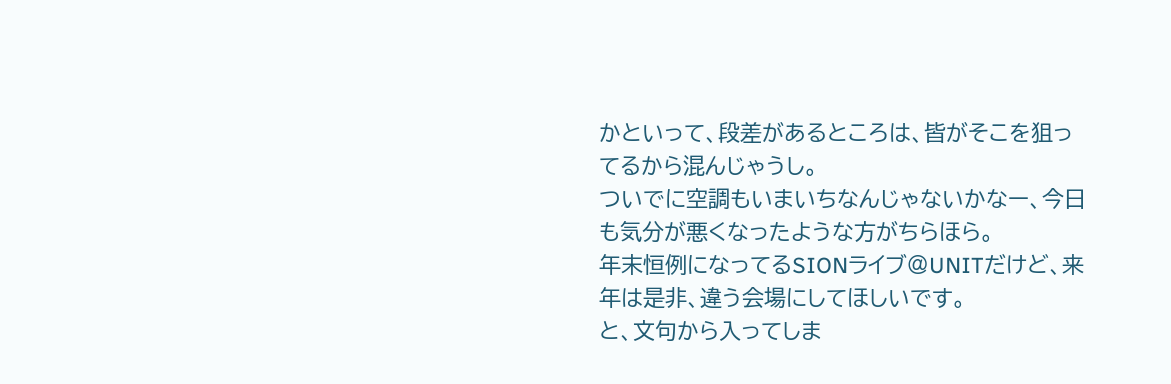かといって、段差があるところは、皆がそこを狙ってるから混んじゃうし。
ついでに空調もいまいちなんじゃないかなー、今日も気分が悪くなったような方がちらほら。
年末恒例になってるSIONライブ@UNITだけど、来年は是非、違う会場にしてほしいです。
と、文句から入ってしま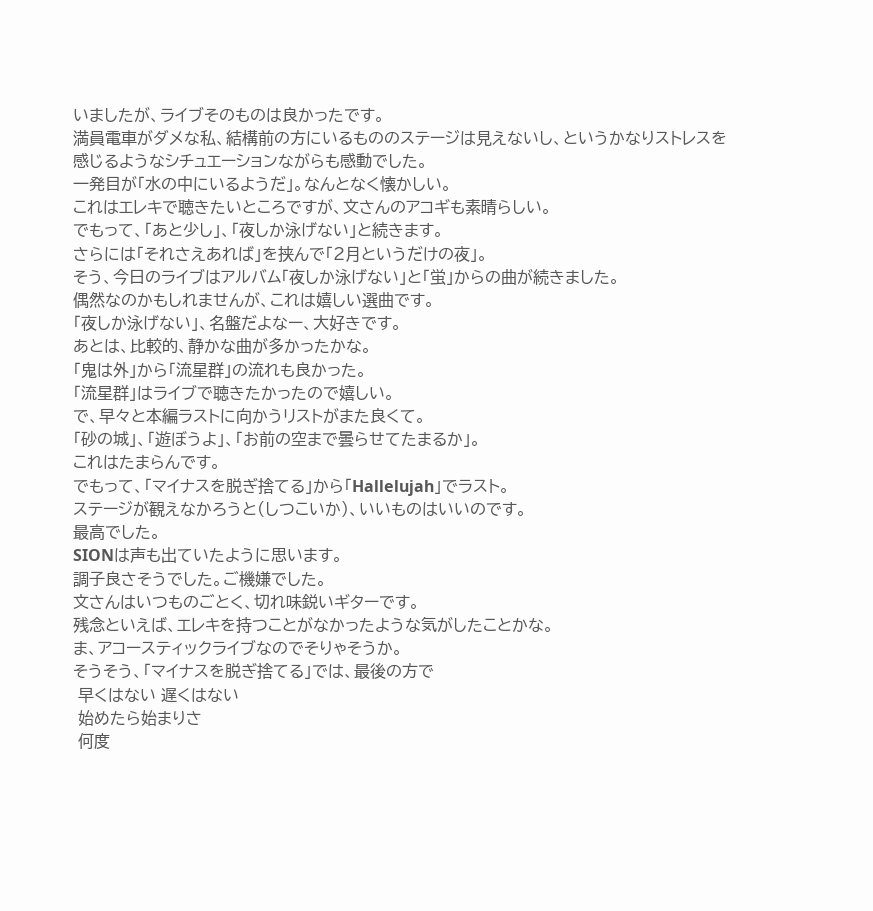いましたが、ライブそのものは良かったです。
満員電車がダメな私、結構前の方にいるもののステージは見えないし、というかなりストレスを感じるようなシチュエーションながらも感動でした。
一発目が「水の中にいるようだ」。なんとなく懐かしい。
これはエレキで聴きたいところですが、文さんのアコギも素晴らしい。
でもって、「あと少し」、「夜しか泳げない」と続きます。
さらには「それさえあれば」を挟んで「2月というだけの夜」。
そう、今日のライブはアルバム「夜しか泳げない」と「蛍」からの曲が続きました。
偶然なのかもしれませんが、これは嬉しい選曲です。
「夜しか泳げない」、名盤だよなー、大好きです。
あとは、比較的、静かな曲が多かったかな。
「鬼は外」から「流星群」の流れも良かった。
「流星群」はライブで聴きたかったので嬉しい。
で、早々と本編ラストに向かうリストがまた良くて。
「砂の城」、「遊ぼうよ」、「お前の空まで曇らせてたまるか」。
これはたまらんです。
でもって、「マイナスを脱ぎ捨てる」から「Hallelujah」でラスト。
ステージが観えなかろうと(しつこいか)、いいものはいいのです。
最高でした。
SIONは声も出ていたように思います。
調子良さそうでした。ご機嫌でした。
文さんはいつものごとく、切れ味鋭いギターです。
残念といえば、エレキを持つことがなかったような気がしたことかな。
ま、アコースティックライブなのでそりゃそうか。
そうそう、「マイナスを脱ぎ捨てる」では、最後の方で
 早くはない 遅くはない
 始めたら始まりさ
 何度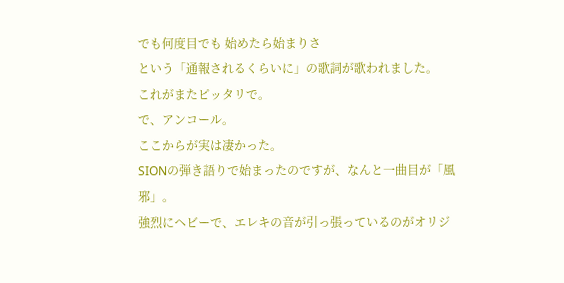でも何度目でも 始めたら始まりさ
という「通報されるくらいに」の歌詞が歌われました。
これがまたピッタリで。
で、アンコール。
ここからが実は凄かった。
SIONの弾き語りで始まったのですが、なんと一曲目が「風邪」。
強烈にヘビーで、エレキの音が引っ張っているのがオリジ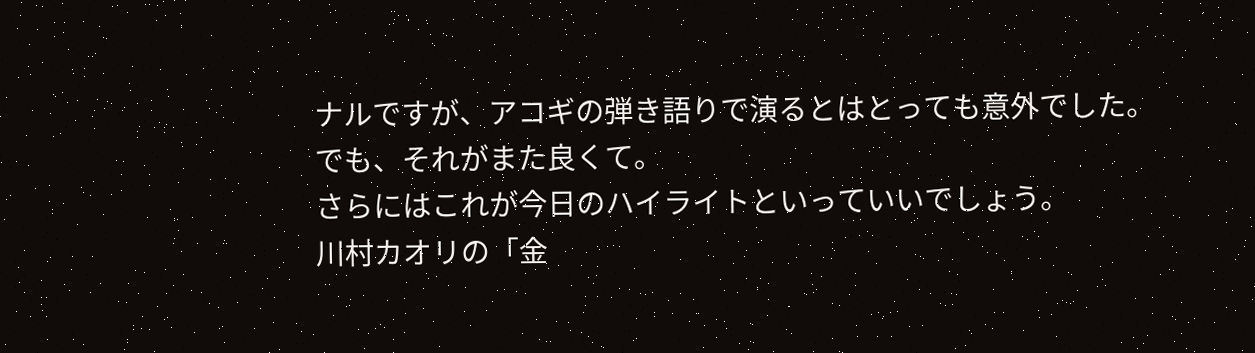ナルですが、アコギの弾き語りで演るとはとっても意外でした。
でも、それがまた良くて。
さらにはこれが今日のハイライトといっていいでしょう。
川村カオリの「金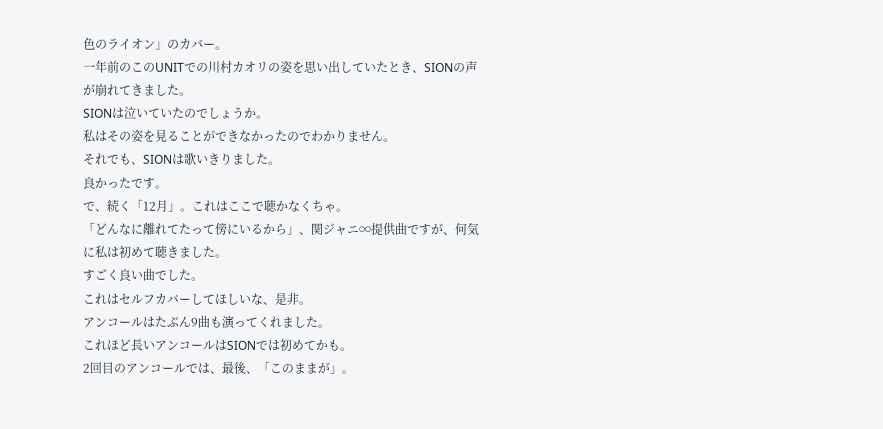色のライオン」のカバー。
一年前のこのUNITでの川村カオリの姿を思い出していたとき、SIONの声が崩れてきました。
SIONは泣いていたのでしょうか。
私はその姿を見ることができなかったのでわかりません。
それでも、SIONは歌いきりました。
良かったです。
で、続く「12月」。これはここで聴かなくちゃ。
「どんなに離れてたって傍にいるから」、関ジャニ∞提供曲ですが、何気に私は初めて聴きました。
すごく良い曲でした。
これはセルフカバーしてほしいな、是非。
アンコールはたぶん9曲も演ってくれました。
これほど長いアンコールはSIONでは初めてかも。
2回目のアンコールでは、最後、「このままが」。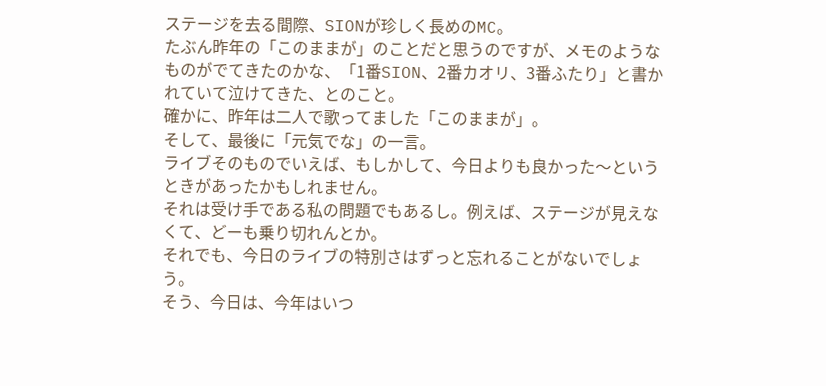ステージを去る間際、SIONが珍しく長めのMC。
たぶん昨年の「このままが」のことだと思うのですが、メモのようなものがでてきたのかな、「1番SION、2番カオリ、3番ふたり」と書かれていて泣けてきた、とのこと。
確かに、昨年は二人で歌ってました「このままが」。
そして、最後に「元気でな」の一言。
ライブそのものでいえば、もしかして、今日よりも良かった〜というときがあったかもしれません。
それは受け手である私の問題でもあるし。例えば、ステージが見えなくて、どーも乗り切れんとか。
それでも、今日のライブの特別さはずっと忘れることがないでしょう。
そう、今日は、今年はいつ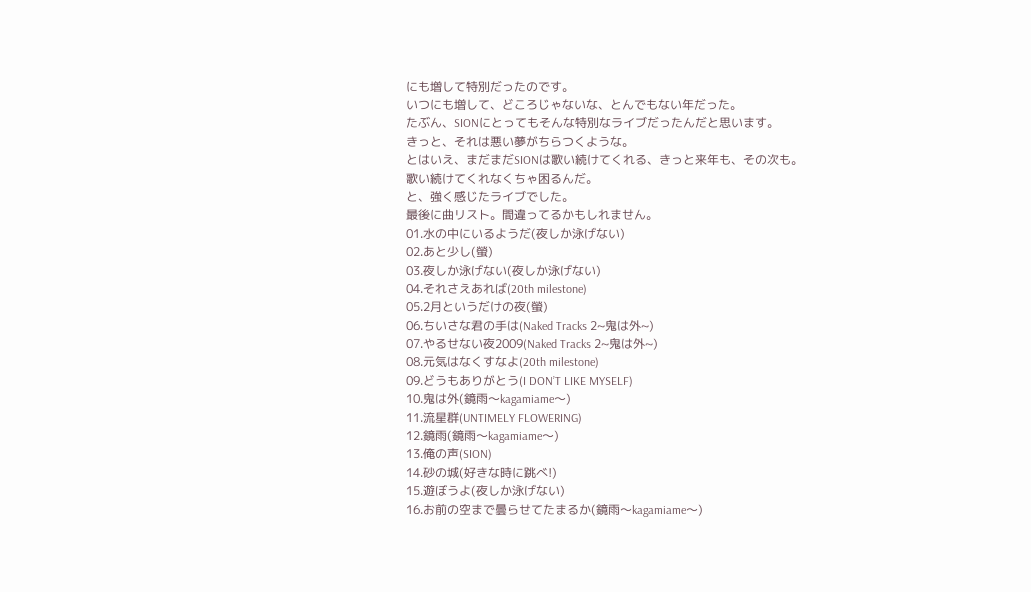にも増して特別だったのです。
いつにも増して、どころじゃないな、とんでもない年だった。
たぶん、SIONにとってもそんな特別なライブだったんだと思います。
きっと、それは悪い夢がちらつくような。
とはいえ、まだまだSIONは歌い続けてくれる、きっと来年も、その次も。
歌い続けてくれなくちゃ困るんだ。
と、強く感じたライブでした。
最後に曲リスト。間違ってるかもしれません。
01.水の中にいるようだ(夜しか泳げない)
02.あと少し(螢)
03.夜しか泳げない(夜しか泳げない)
04.それさえあれば(20th milestone)
05.2月というだけの夜(螢)
06.ちいさな君の手は(Naked Tracks 2~鬼は外~)
07.やるせない夜2009(Naked Tracks 2~鬼は外~)
08.元気はなくすなよ(20th milestone)
09.どうもありがとう(I DON’T LIKE MYSELF)
10.鬼は外(鏡雨〜kagamiame〜)
11.流星群(UNTIMELY FLOWERING)
12.鏡雨(鏡雨〜kagamiame〜)
13.俺の声(SION)
14.砂の城(好きな時に跳べ!)
15.遊ぼうよ(夜しか泳げない)
16.お前の空まで曇らせてたまるか(鏡雨〜kagamiame〜)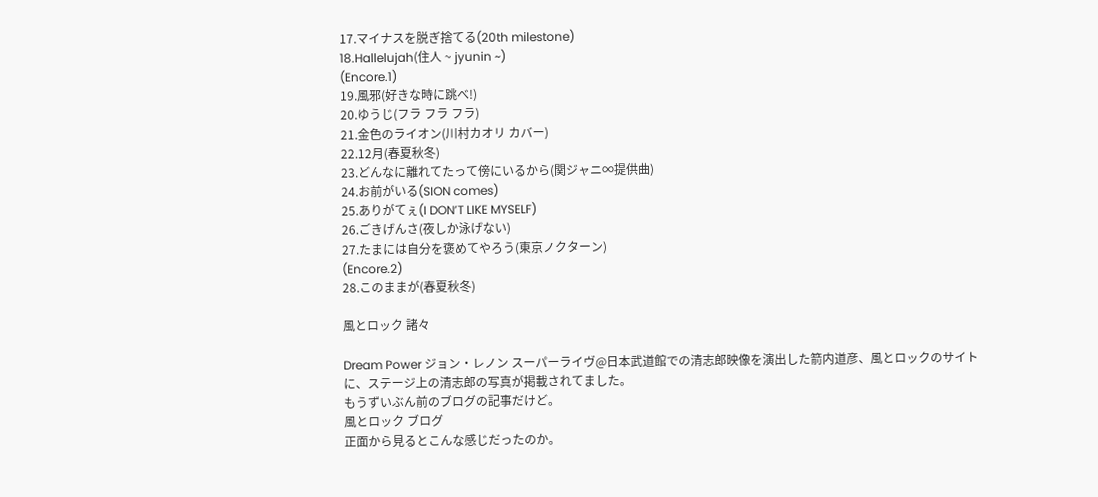17.マイナスを脱ぎ捨てる(20th milestone)
18.Hallelujah(住人 ~ jyunin ~)
(Encore.1)
19.風邪(好きな時に跳べ!)
20.ゆうじ(フラ フラ フラ)
21.金色のライオン(川村カオリ カバー)
22.12月(春夏秋冬)
23.どんなに離れてたって傍にいるから(関ジャニ∞提供曲)
24.お前がいる(SION comes)
25.ありがてぇ(I DON’T LIKE MYSELF)
26.ごきげんさ(夜しか泳げない)
27.たまには自分を褒めてやろう(東京ノクターン)
(Encore.2)
28.このままが(春夏秋冬)

風とロック 諸々

Dream Power ジョン・レノン スーパーライヴ@日本武道館での清志郎映像を演出した箭内道彦、風とロックのサイトに、ステージ上の清志郎の写真が掲載されてました。
もうずいぶん前のブログの記事だけど。
風とロック ブログ
正面から見るとこんな感じだったのか。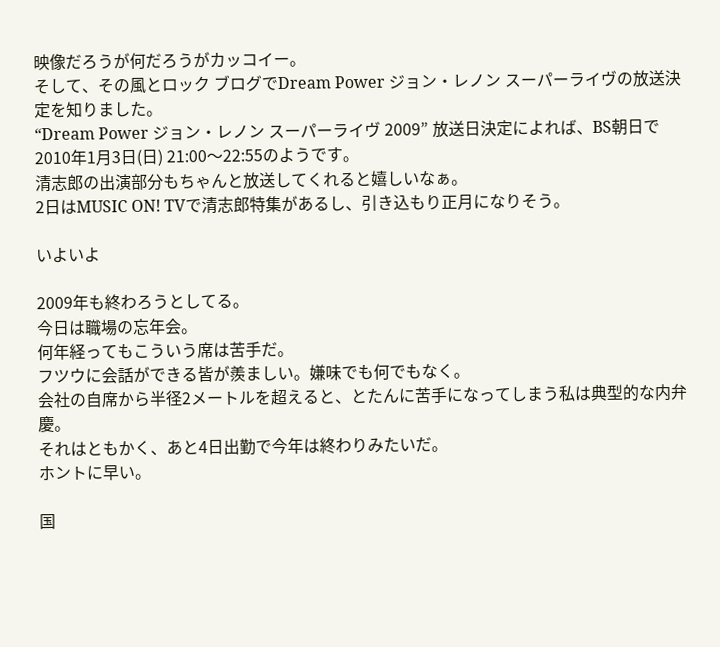映像だろうが何だろうがカッコイー。
そして、その風とロック ブログでDream Power ジョン・レノン スーパーライヴの放送決定を知りました。
“Dream Power ジョン・レノン スーパーライヴ 2009” 放送日決定によれば、BS朝日で2010年1月3日(日) 21:00〜22:55のようです。
清志郎の出演部分もちゃんと放送してくれると嬉しいなぁ。
2日はMUSIC ON! TVで清志郎特集があるし、引き込もり正月になりそう。

いよいよ

2009年も終わろうとしてる。
今日は職場の忘年会。
何年経ってもこういう席は苦手だ。
フツウに会話ができる皆が羨ましい。嫌味でも何でもなく。
会社の自席から半径2メートルを超えると、とたんに苦手になってしまう私は典型的な内弁慶。
それはともかく、あと4日出勤で今年は終わりみたいだ。
ホントに早い。

国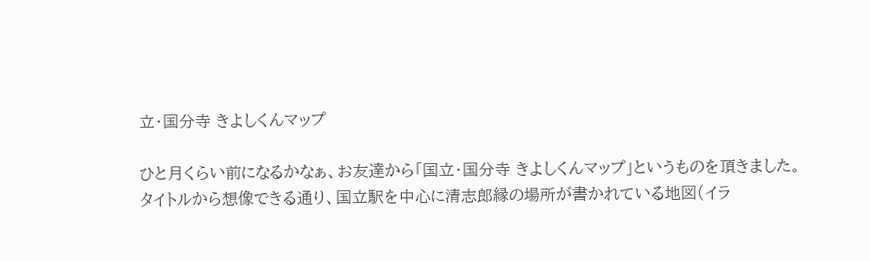立・国分寺 きよしくんマップ

ひと月くらい前になるかなぁ、お友達から「国立・国分寺 きよしくんマップ」というものを頂きました。
タイトルから想像できる通り、国立駅を中心に清志郎縁の場所が書かれている地図(イラ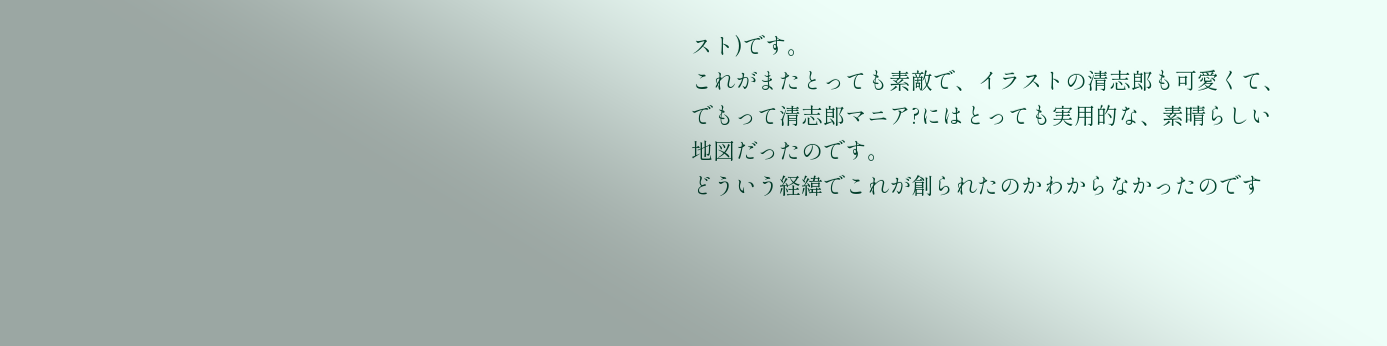スト)です。
これがまたとっても素敵で、イラストの清志郎も可愛くて、でもって清志郎マニア?にはとっても実用的な、素晴らしい地図だったのです。
どういう経緯でこれが創られたのかわからなかったのです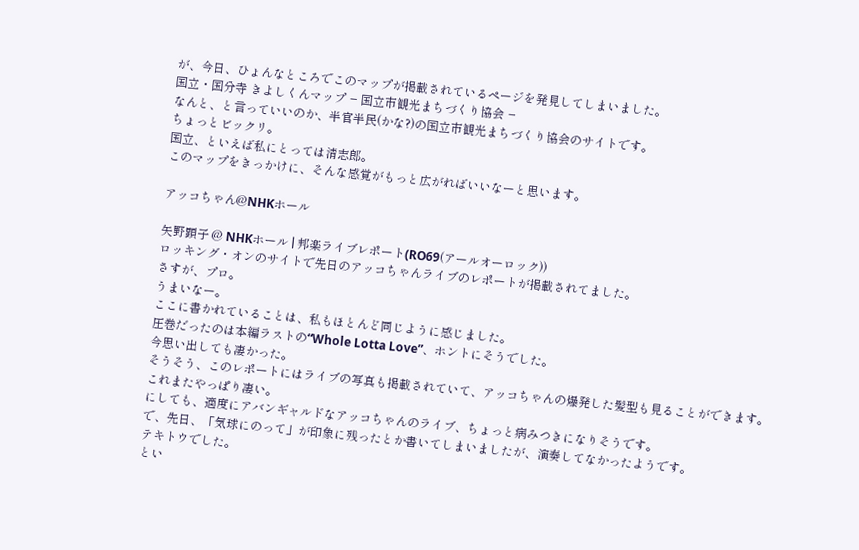が、今日、ひょんなところでこのマップが掲載されているページを発見してしまいました。
国立・国分寺 きよしくんマップ − 国立市観光まちづくり協会 −
なんと、と言っていいのか、半官半民(かな?)の国立市観光まちづくり協会のサイトです。
ちょっとビックリ。
国立、といえば私にとっては清志郎。
このマップをきっかけに、そんな感覚がもっと広がればいいなーと思います。

アッコちゃん@NHKホール

矢野顕子 @ NHKホール | 邦楽ライブレポート(RO69(アールオーロック))
ロッキング・オンのサイトで先日のアッコちゃんライブのレポートが掲載されてました。
さすが、プロ。
うまいなー。
ここに書かれていることは、私もほとんど同じように感じました。
圧巻だったのは本編ラストの“Whole Lotta Love”、ホントにそうでした。
今思い出しても凄かった。
そうそう、このレポートにはライブの写真も掲載されていて、アッコちゃんの爆発した髪型も見ることができます。
これまたやっぱり凄い。
にしても、適度にアバンギャルドなアッコちゃんのライブ、ちょっと病みつきになりそうです。
で、先日、「気球にのって」が印象に残ったとか書いてしまいましたが、演奏してなかったようです。
テキトウでした。
とい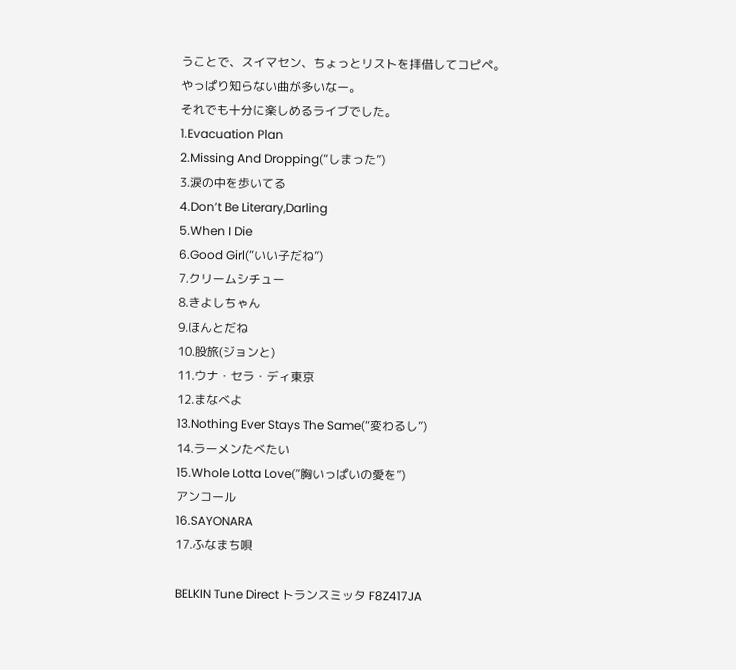うことで、スイマセン、ちょっとリストを拝借してコピペ。
やっぱり知らない曲が多いなー。
それでも十分に楽しめるライブでした。
1.Evacuation Plan
2.Missing And Dropping(“しまった”)
3.涙の中を歩いてる
4.Don’t Be Literary,Darling
5.When I Die
6.Good Girl(“いい子だね”)
7.クリームシチュー
8.きよしちゃん
9.ほんとだね
10.股旅(ジョンと)
11.ウナ・セラ・ディ東京
12.まなべよ
13.Nothing Ever Stays The Same(“変わるし”)
14.ラーメンたべたい
15.Whole Lotta Love(“胸いっぱいの愛を”)
アンコール
16.SAYONARA
17.ふなまち唄

BELKIN Tune Direct トランスミッタ F8Z417JA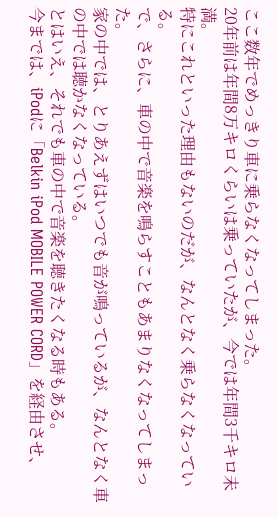ここ数年でめっきり車に乗らなくなってしまった。
20年前は年間8万キロくらいは乗っていたが、今では年間3千キロ未満。
特にこれといった理由もないのだが、なんとなく乗らなくなっている。
で、さらに、車の中で音楽を鳴らすこともあまりなくなってしまった。
家の中では、とりあえずはいつでも音が鳴っているが、なんとなく車の中では聴かなくなっている。
とはいえ、それでも車の中で音楽を聴きたくなる時もある。
今までは、iPodに「Belkin iPod MOBILE POWER CORD」を経由させ、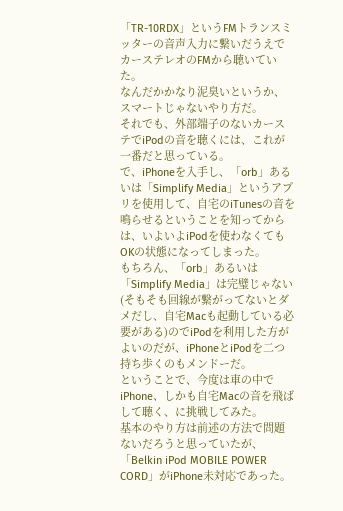「TR-10RDX」というFMトランスミッターの音声入力に繋いだうえでカーステレオのFMから聴いていた。
なんだかかなり泥臭いというか、スマートじゃないやり方だ。
それでも、外部端子のないカーステでiPodの音を聴くには、これが一番だと思っている。
で、iPhoneを入手し、「orb」あるいは「Simplify Media」というアプリを使用して、自宅のiTunesの音を鳴らせるということを知ってからは、いよいよiPodを使わなくてもOKの状態になってしまった。
もちろん、「orb」あるいは「Simplify Media」は完璧じゃない(そもそも回線が繋がってないとダメだし、自宅Macも起動している必要がある)のでiPodを利用した方がよいのだが、iPhoneとiPodを二つ持ち歩くのもメンドーだ。
ということで、今度は車の中でiPhone、しかも自宅Macの音を飛ばして聴く、に挑戦してみた。
基本のやり方は前述の方法で問題ないだろうと思っていたが、「Belkin iPod MOBILE POWER CORD」がiPhone未対応であった。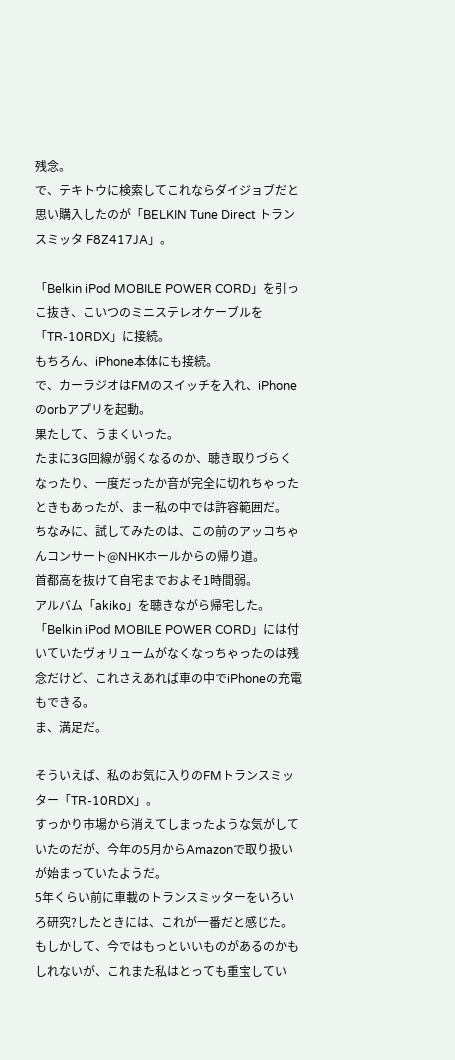残念。
で、テキトウに検索してこれならダイジョブだと思い購入したのが「BELKIN Tune Direct トランスミッタ F8Z417JA」。

「Belkin iPod MOBILE POWER CORD」を引っこ抜き、こいつのミニステレオケーブルを「TR-10RDX」に接続。
もちろん、iPhone本体にも接続。
で、カーラジオはFMのスイッチを入れ、iPhoneのorbアプリを起動。
果たして、うまくいった。
たまに3G回線が弱くなるのか、聴き取りづらくなったり、一度だったか音が完全に切れちゃったときもあったが、まー私の中では許容範囲だ。
ちなみに、試してみたのは、この前のアッコちゃんコンサート@NHKホールからの帰り道。
首都高を抜けて自宅までおよそ1時間弱。
アルバム「akiko」を聴きながら帰宅した。
「Belkin iPod MOBILE POWER CORD」には付いていたヴォリュームがなくなっちゃったのは残念だけど、これさえあれば車の中でiPhoneの充電もできる。
ま、満足だ。

そういえば、私のお気に入りのFMトランスミッター「TR-10RDX」。
すっかり市場から消えてしまったような気がしていたのだが、今年の5月からAmazonで取り扱いが始まっていたようだ。
5年くらい前に車載のトランスミッターをいろいろ研究?したときには、これが一番だと感じた。
もしかして、今ではもっといいものがあるのかもしれないが、これまた私はとっても重宝してい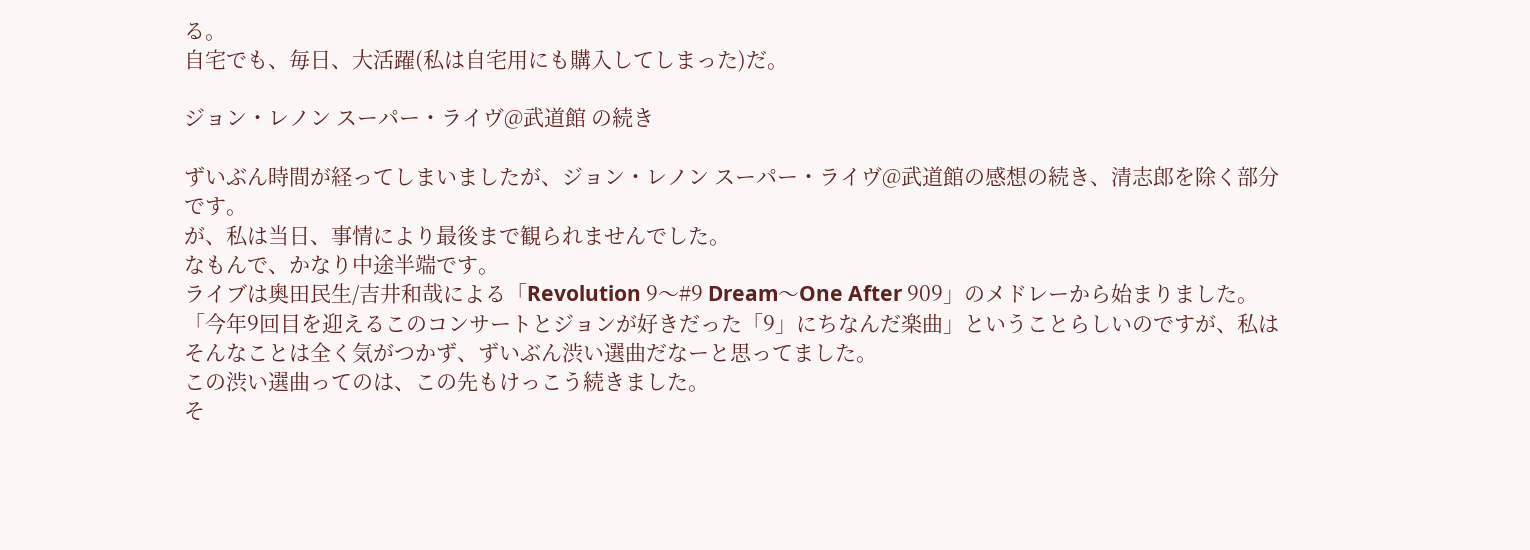る。
自宅でも、毎日、大活躍(私は自宅用にも購入してしまった)だ。

ジョン・レノン スーパー・ライヴ@武道館 の続き

ずいぶん時間が経ってしまいましたが、ジョン・レノン スーパー・ライヴ@武道館の感想の続き、清志郎を除く部分です。
が、私は当日、事情により最後まで観られませんでした。
なもんで、かなり中途半端です。
ライブは奥田民生/吉井和哉による「Revolution 9〜#9 Dream〜One After 909」のメドレーから始まりました。
「今年9回目を迎えるこのコンサートとジョンが好きだった「9」にちなんだ楽曲」ということらしいのですが、私はそんなことは全く気がつかず、ずいぶん渋い選曲だなーと思ってました。
この渋い選曲ってのは、この先もけっこう続きました。
そ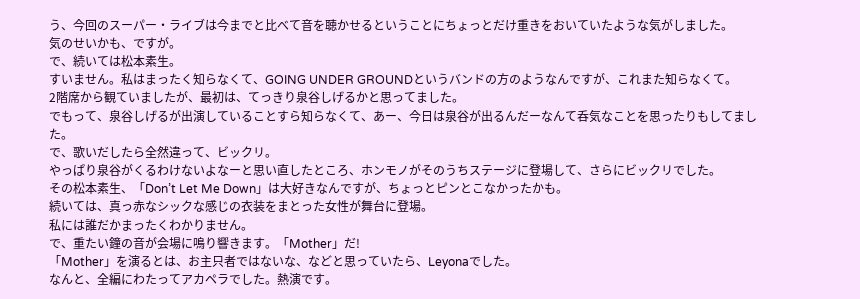う、今回のスーパー・ライブは今までと比べて音を聴かせるということにちょっとだけ重きをおいていたような気がしました。
気のせいかも、ですが。
で、続いては松本素生。
すいません。私はまったく知らなくて、GOING UNDER GROUNDというバンドの方のようなんですが、これまた知らなくて。
2階席から観ていましたが、最初は、てっきり泉谷しげるかと思ってました。
でもって、泉谷しげるが出演していることすら知らなくて、あー、今日は泉谷が出るんだーなんて呑気なことを思ったりもしてました。
で、歌いだしたら全然違って、ビックリ。
やっぱり泉谷がくるわけないよなーと思い直したところ、ホンモノがそのうちステージに登場して、さらにビックリでした。
その松本素生、「Don’t Let Me Down」は大好きなんですが、ちょっとピンとこなかったかも。
続いては、真っ赤なシックな感じの衣装をまとった女性が舞台に登場。
私には誰だかまったくわかりません。
で、重たい鐘の音が会場に鳴り響きます。「Mother」だ!
「Mother」を演るとは、お主只者ではないな、などと思っていたら、Leyonaでした。
なんと、全編にわたってアカペラでした。熱演です。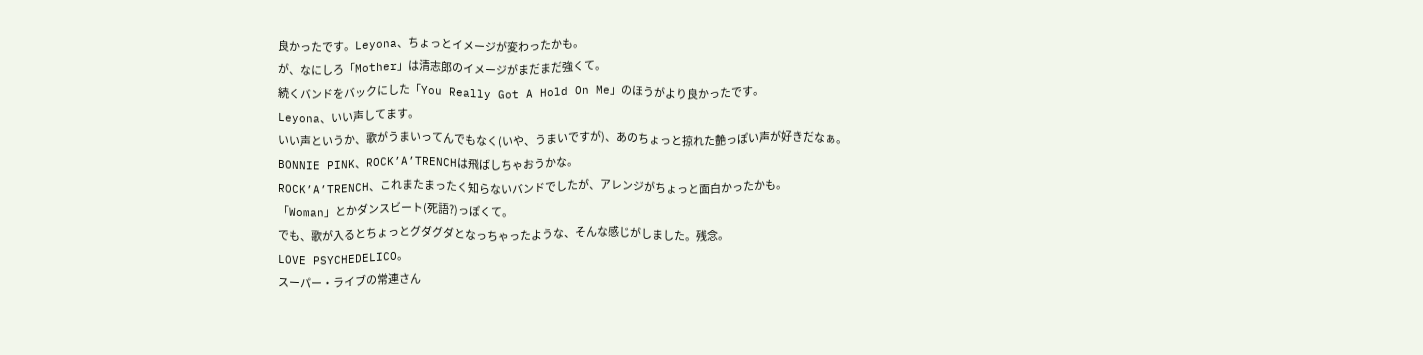良かったです。Leyona、ちょっとイメージが変わったかも。
が、なにしろ「Mother」は清志郎のイメージがまだまだ強くて。
続くバンドをバックにした「You Really Got A Hold On Me」のほうがより良かったです。
Leyona、いい声してます。
いい声というか、歌がうまいってんでもなく(いや、うまいですが)、あのちょっと掠れた艶っぽい声が好きだなぁ。
BONNIE PINK、ROCK’A’TRENCHは飛ばしちゃおうかな。
ROCK’A’TRENCH、これまたまったく知らないバンドでしたが、アレンジがちょっと面白かったかも。
「Woman」とかダンスビート(死語?)っぽくて。
でも、歌が入るとちょっとグダグダとなっちゃったような、そんな感じがしました。残念。
LOVE PSYCHEDELICO。
スーパー・ライブの常連さん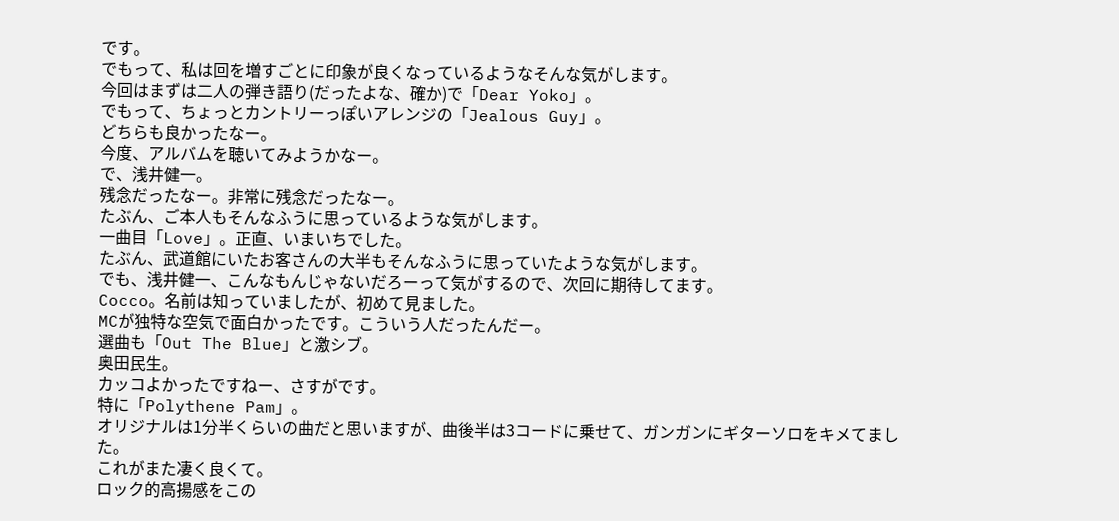です。
でもって、私は回を増すごとに印象が良くなっているようなそんな気がします。
今回はまずは二人の弾き語り(だったよな、確か)で「Dear Yoko」。
でもって、ちょっとカントリーっぽいアレンジの「Jealous Guy」。
どちらも良かったなー。
今度、アルバムを聴いてみようかなー。
で、浅井健一。
残念だったなー。非常に残念だったなー。
たぶん、ご本人もそんなふうに思っているような気がします。
一曲目「Love」。正直、いまいちでした。
たぶん、武道館にいたお客さんの大半もそんなふうに思っていたような気がします。
でも、浅井健一、こんなもんじゃないだろーって気がするので、次回に期待してます。
Cocco。名前は知っていましたが、初めて見ました。
MCが独特な空気で面白かったです。こういう人だったんだー。
選曲も「Out The Blue」と激シブ。
奥田民生。
カッコよかったですねー、さすがです。
特に「Polythene Pam」。
オリジナルは1分半くらいの曲だと思いますが、曲後半は3コードに乗せて、ガンガンにギターソロをキメてました。
これがまた凄く良くて。
ロック的高揚感をこの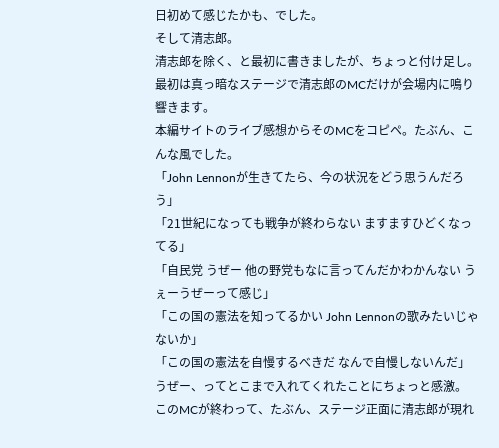日初めて感じたかも、でした。
そして清志郎。
清志郎を除く、と最初に書きましたが、ちょっと付け足し。
最初は真っ暗なステージで清志郎のMCだけが会場内に鳴り響きます。
本編サイトのライブ感想からそのMCをコピペ。たぶん、こんな風でした。
「John Lennonが生きてたら、今の状況をどう思うんだろう」
「21世紀になっても戦争が終わらない ますますひどくなってる」
「自民党 うぜー 他の野党もなに言ってんだかわかんない うぇーうぜーって感じ」
「この国の憲法を知ってるかい John Lennonの歌みたいじゃないか」
「この国の憲法を自慢するべきだ なんで自慢しないんだ」
うぜー、ってとこまで入れてくれたことにちょっと感激。
このMCが終わって、たぶん、ステージ正面に清志郎が現れ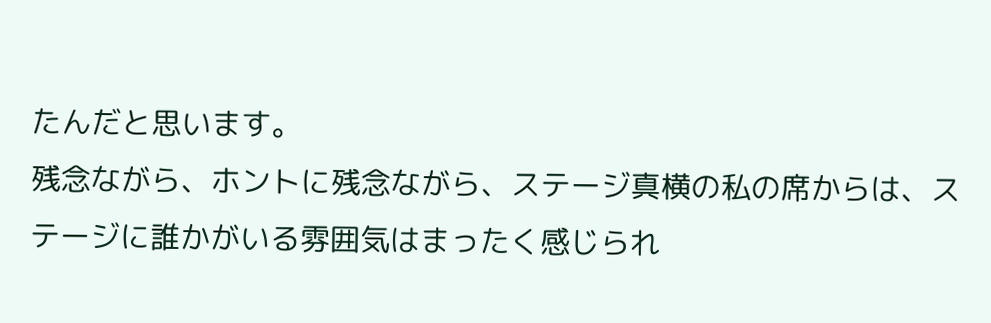たんだと思います。
残念ながら、ホントに残念ながら、ステージ真横の私の席からは、ステージに誰かがいる雰囲気はまったく感じられ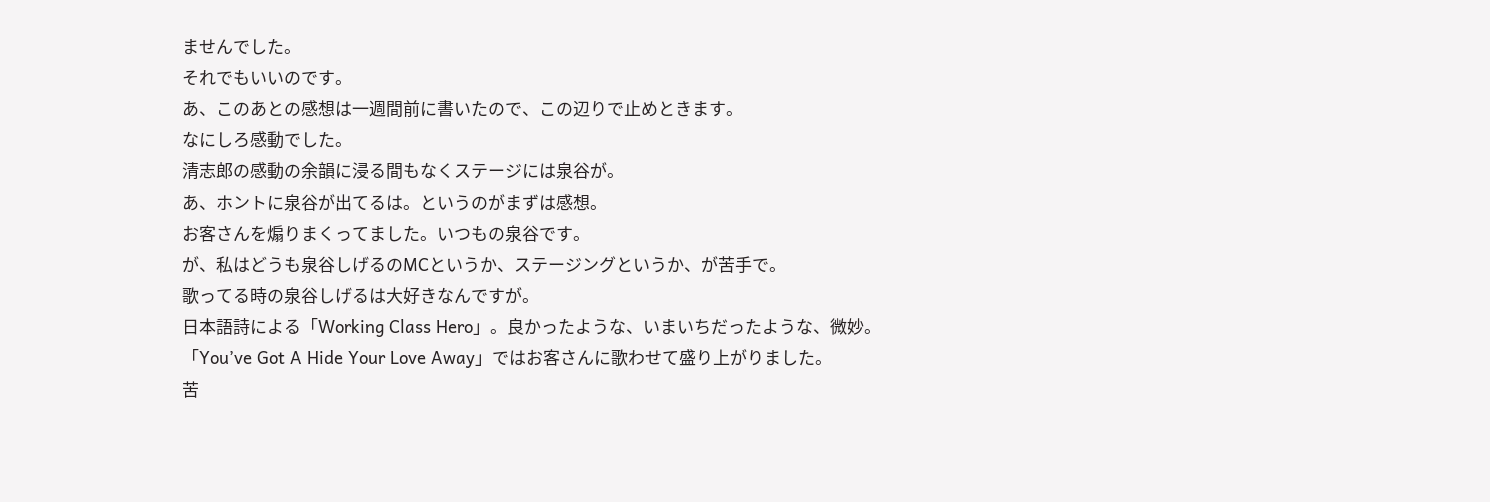ませんでした。
それでもいいのです。
あ、このあとの感想は一週間前に書いたので、この辺りで止めときます。
なにしろ感動でした。
清志郎の感動の余韻に浸る間もなくステージには泉谷が。
あ、ホントに泉谷が出てるは。というのがまずは感想。
お客さんを煽りまくってました。いつもの泉谷です。
が、私はどうも泉谷しげるのMCというか、ステージングというか、が苦手で。
歌ってる時の泉谷しげるは大好きなんですが。
日本語詩による「Working Class Hero」。良かったような、いまいちだったような、微妙。
「You’ve Got A Hide Your Love Away」ではお客さんに歌わせて盛り上がりました。
苦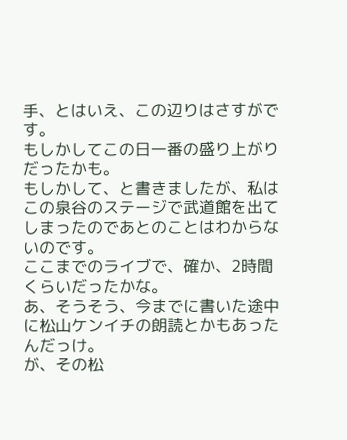手、とはいえ、この辺りはさすがです。
もしかしてこの日一番の盛り上がりだったかも。
もしかして、と書きましたが、私はこの泉谷のステージで武道館を出てしまったのであとのことはわからないのです。
ここまでのライブで、確か、2時間くらいだったかな。
あ、そうそう、今までに書いた途中に松山ケンイチの朗読とかもあったんだっけ。
が、その松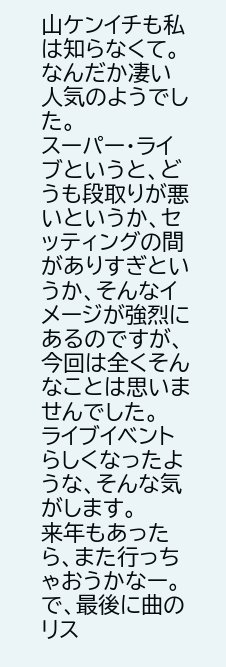山ケンイチも私は知らなくて。なんだか凄い人気のようでした。
スーパー・ライブというと、どうも段取りが悪いというか、セッティングの間がありすぎというか、そんなイメージが強烈にあるのですが、今回は全くそんなことは思いませんでした。
ライブイベントらしくなったような、そんな気がします。
来年もあったら、また行っちゃおうかなー。
で、最後に曲のリス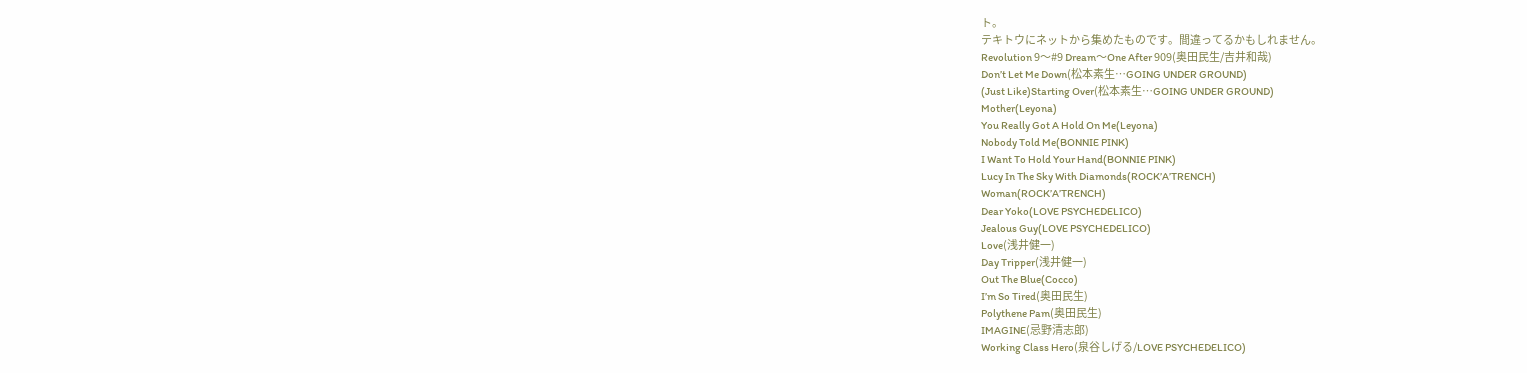ト。
テキトウにネットから集めたものです。間違ってるかもしれません。
Revolution 9〜#9 Dream〜One After 909(奥田民生/吉井和哉)
Don’t Let Me Down(松本素生…GOING UNDER GROUND)
(Just Like)Starting Over(松本素生…GOING UNDER GROUND)
Mother(Leyona)
You Really Got A Hold On Me(Leyona)
Nobody Told Me(BONNIE PINK)
I Want To Hold Your Hand(BONNIE PINK)
Lucy In The Sky With Diamonds(ROCK’A’TRENCH)
Woman(ROCK’A’TRENCH)
Dear Yoko(LOVE PSYCHEDELICO)
Jealous Guy(LOVE PSYCHEDELICO)
Love(浅井健一)
Day Tripper(浅井健一)
Out The Blue(Cocco)
I’m So Tired(奥田民生)
Polythene Pam(奥田民生)
IMAGINE(忌野清志郎)
Working Class Hero(泉谷しげる/LOVE PSYCHEDELICO)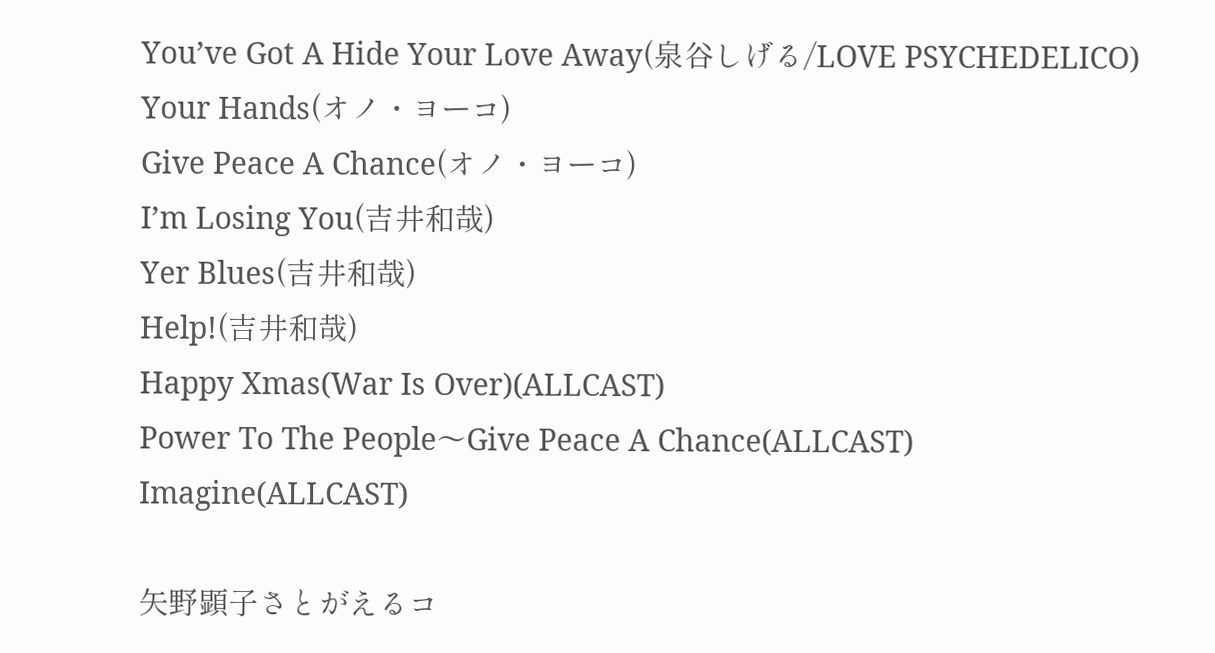You’ve Got A Hide Your Love Away(泉谷しげる/LOVE PSYCHEDELICO)
Your Hands(オノ・ヨーコ)
Give Peace A Chance(オノ・ヨーコ)
I’m Losing You(吉井和哉)
Yer Blues(吉井和哉)
Help!(吉井和哉)
Happy Xmas(War Is Over)(ALLCAST)
Power To The People〜Give Peace A Chance(ALLCAST)
Imagine(ALLCAST)

矢野顕子さとがえるコ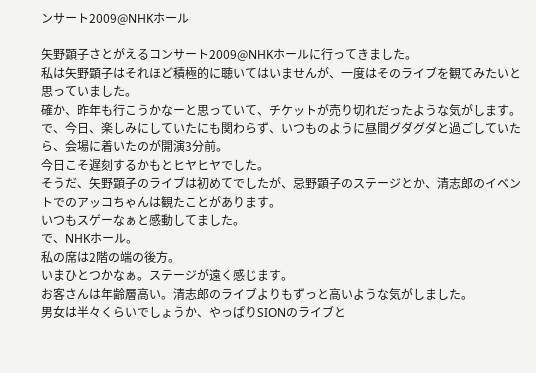ンサート2009@NHKホール

矢野顕子さとがえるコンサート2009@NHKホールに行ってきました。
私は矢野顕子はそれほど積極的に聴いてはいませんが、一度はそのライブを観てみたいと思っていました。
確か、昨年も行こうかなーと思っていて、チケットが売り切れだったような気がします。
で、今日、楽しみにしていたにも関わらず、いつものように昼間グダグダと過ごしていたら、会場に着いたのが開演3分前。
今日こそ遅刻するかもとヒヤヒヤでした。
そうだ、矢野顕子のライブは初めてでしたが、忌野顕子のステージとか、清志郎のイベントでのアッコちゃんは観たことがあります。
いつもスゲーなぁと感動してました。
で、NHKホール。
私の席は2階の端の後方。
いまひとつかなぁ。ステージが遠く感じます。
お客さんは年齢層高い。清志郎のライブよりもずっと高いような気がしました。
男女は半々くらいでしょうか、やっぱりSIONのライブと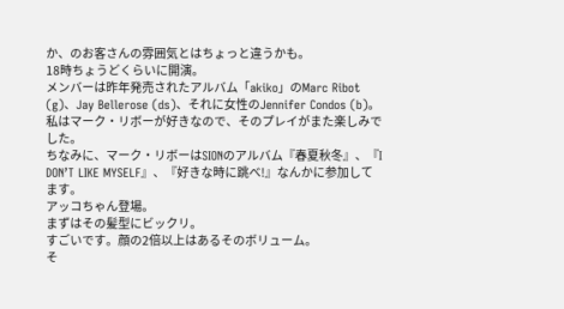か、のお客さんの雰囲気とはちょっと違うかも。
18時ちょうどくらいに開演。
メンバーは昨年発売されたアルバム「akiko」のMarc Ribot (g)、Jay Bellerose (ds)、それに女性のJennifer Condos (b)。
私はマーク・リボーが好きなので、そのプレイがまた楽しみでした。
ちなみに、マーク・リボーはSIONのアルバム『春夏秋冬』、『I DON’T LIKE MYSELF』、『好きな時に跳べ!』なんかに参加してます。
アッコちゃん登場。
まずはその髪型にビックリ。
すごいです。顔の2倍以上はあるそのボリューム。
そ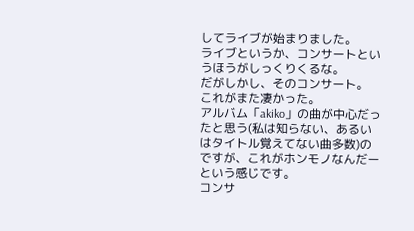してライブが始まりました。
ライブというか、コンサートというほうがしっくりくるな。
だがしかし、そのコンサート。
これがまた凄かった。
アルバム「akiko」の曲が中心だったと思う(私は知らない、あるいはタイトル覚えてない曲多数)のですが、これがホンモノなんだーという感じです。
コンサ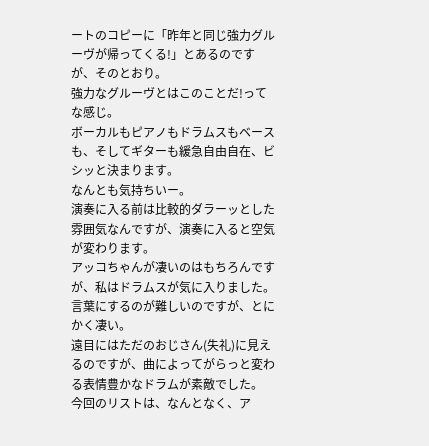ートのコピーに「昨年と同じ強力グルーヴが帰ってくる!」とあるのですが、そのとおり。
強力なグルーヴとはこのことだ!ってな感じ。
ボーカルもピアノもドラムスもベースも、そしてギターも緩急自由自在、ビシッと決まります。
なんとも気持ちいー。
演奏に入る前は比較的ダラーッとした雰囲気なんですが、演奏に入ると空気が変わります。
アッコちゃんが凄いのはもちろんですが、私はドラムスが気に入りました。
言葉にするのが難しいのですが、とにかく凄い。
遠目にはただのおじさん(失礼)に見えるのですが、曲によってがらっと変わる表情豊かなドラムが素敵でした。
今回のリストは、なんとなく、ア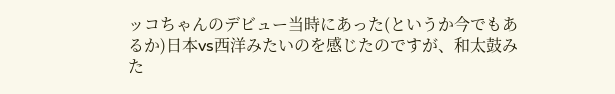ッコちゃんのデビュー当時にあった(というか今でもあるか)日本vs西洋みたいのを感じたのですが、和太鼓みた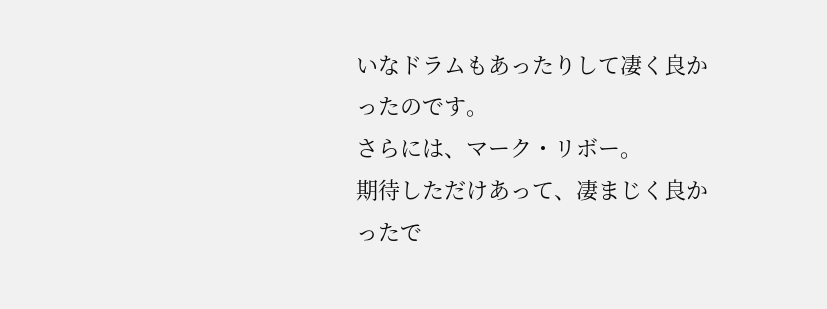いなドラムもあったりして凄く良かったのです。
さらには、マーク・リボー。
期待しただけあって、凄まじく良かったで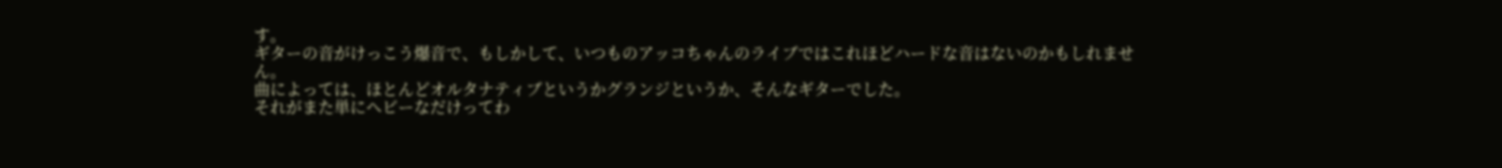す。
ギターの音がけっこう爆音で、もしかして、いつものアッコちゃんのライブではこれほどハードな音はないのかもしれません。
曲によっては、ほとんどオルタナティブというかグランジというか、そんなギターでした。
それがまた単にヘビーなだけってわ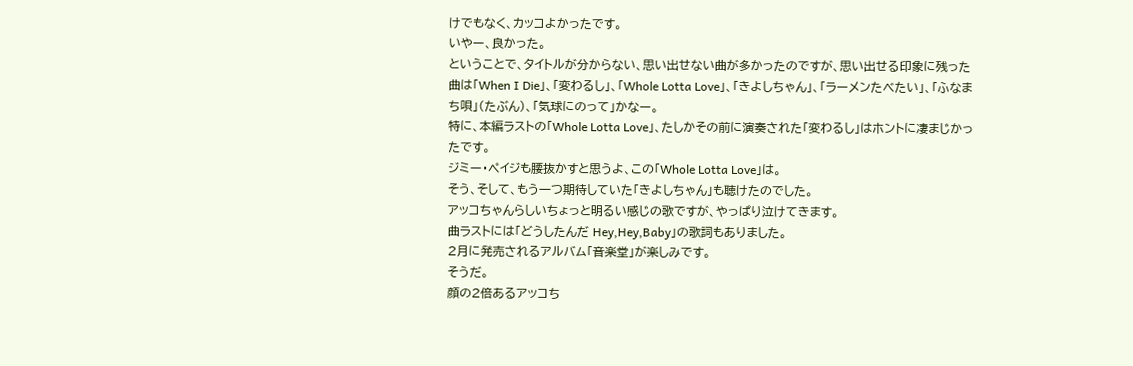けでもなく、カッコよかったです。
いやー、良かった。
ということで、タイトルが分からない、思い出せない曲が多かったのですが、思い出せる印象に残った曲は「When I Die」、「変わるし」、「Whole Lotta Love」、「きよしちゃん」、「ラーメンたべたい」、「ふなまち唄」(たぶん)、「気球にのって」かなー。
特に、本編ラストの「Whole Lotta Love」、たしかその前に演奏された「変わるし」はホントに凄まじかったです。
ジミー・ペイジも腰抜かすと思うよ、この「Whole Lotta Love」は。
そう、そして、もう一つ期待していた「きよしちゃん」も聴けたのでした。
アッコちゃんらしいちょっと明るい感じの歌ですが、やっぱり泣けてきます。
曲ラストには「どうしたんだ Hey,Hey,Baby」の歌詞もありました。
2月に発売されるアルバム「音楽堂」が楽しみです。
そうだ。
顔の2倍あるアッコち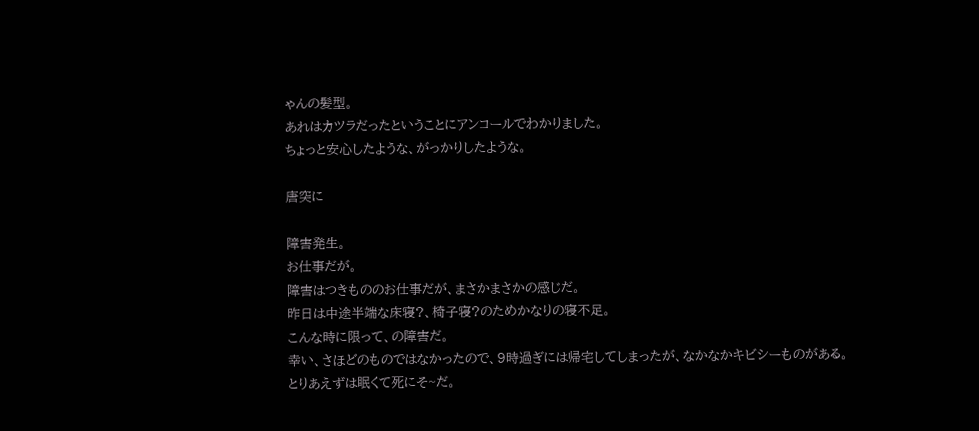ゃんの髪型。
あれはカツラだったということにアンコールでわかりました。
ちょっと安心したような、がっかりしたような。

唐突に

障害発生。
お仕事だが。
障害はつきもののお仕事だが、まさかまさかの感じだ。
昨日は中途半端な床寝?、椅子寝?のためかなりの寝不足。
こんな時に限って、の障害だ。
幸い、さほどのものではなかったので、9時過ぎには帰宅してしまったが、なかなかキビシーものがある。
とりあえずは眠くて死にそ~だ。